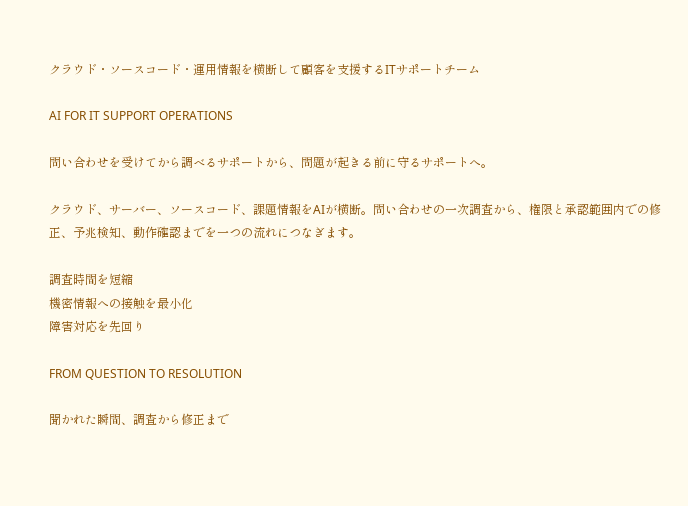クラウド・ソースコード・運用情報を横断して顧客を支援するITサポートチーム

AI FOR IT SUPPORT OPERATIONS

問い合わせを受けてから調べるサポートから、問題が起きる前に守るサポートへ。

クラウド、サーバー、ソースコード、課題情報をAIが横断。問い合わせの一次調査から、権限と承認範囲内での修正、予兆検知、動作確認までを一つの流れにつなぎます。

調査時間を短縮
機密情報への接触を最小化
障害対応を先回り

FROM QUESTION TO RESOLUTION

聞かれた瞬間、調査から修正まで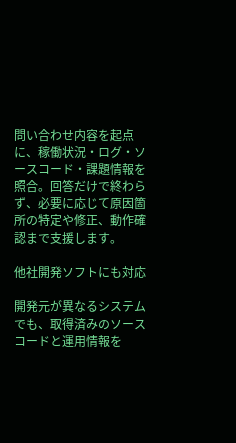問い合わせ内容を起点に、稼働状況・ログ・ソースコード・課題情報を照合。回答だけで終わらず、必要に応じて原因箇所の特定や修正、動作確認まで支援します。

他社開発ソフトにも対応

開発元が異なるシステムでも、取得済みのソースコードと運用情報を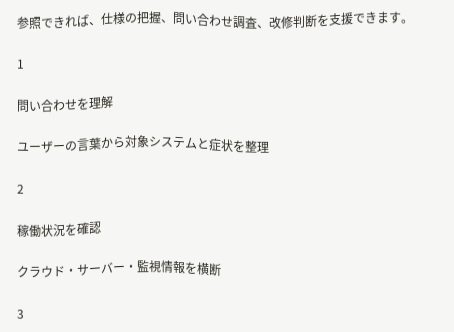参照できれば、仕様の把握、問い合わせ調査、改修判断を支援できます。

1

問い合わせを理解

ユーザーの言葉から対象システムと症状を整理

2

稼働状況を確認

クラウド・サーバー・監視情報を横断

3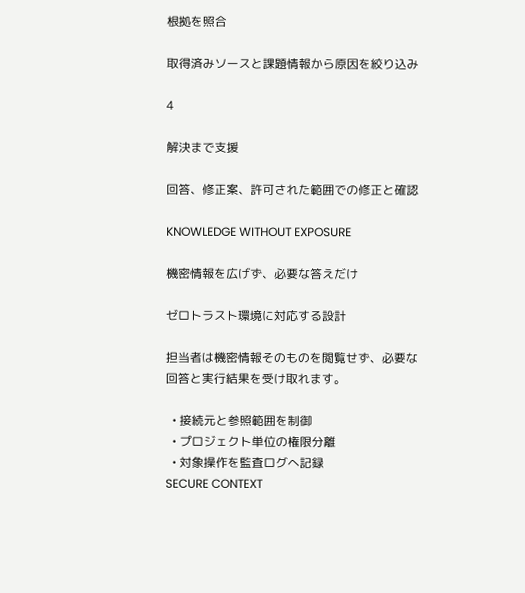根拠を照合

取得済みソースと課題情報から原因を絞り込み

4

解決まで支援

回答、修正案、許可された範囲での修正と確認

KNOWLEDGE WITHOUT EXPOSURE

機密情報を広げず、必要な答えだけ

ゼロトラスト環境に対応する設計

担当者は機密情報そのものを閲覧せず、必要な回答と実行結果を受け取れます。

  • 接続元と参照範囲を制御
  • プロジェクト単位の権限分離
  • 対象操作を監査ログへ記録
SECURE CONTEXT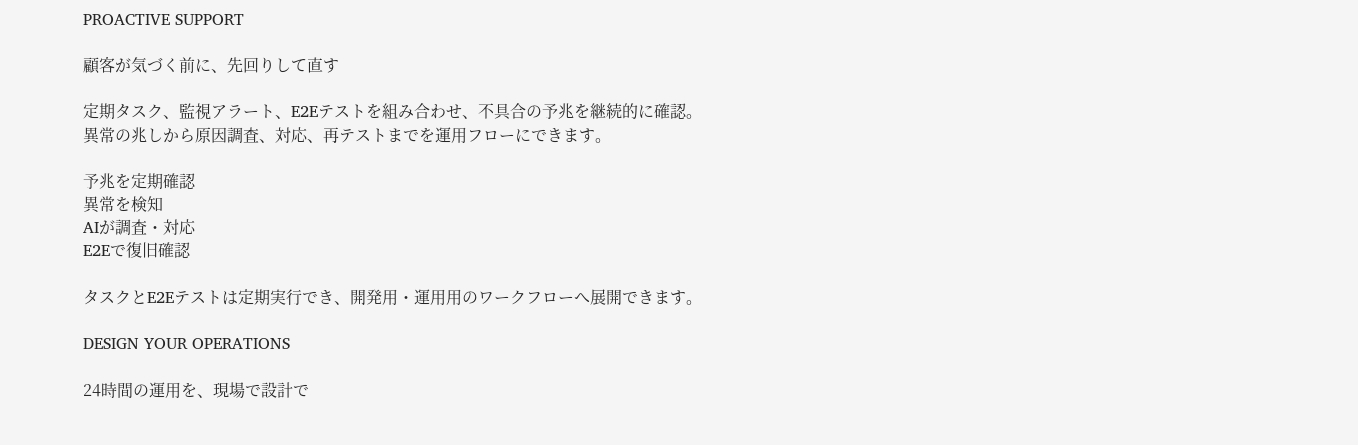PROACTIVE SUPPORT

顧客が気づく前に、先回りして直す

定期タスク、監視アラート、E2Eテストを組み合わせ、不具合の予兆を継続的に確認。異常の兆しから原因調査、対応、再テストまでを運用フローにできます。

予兆を定期確認
異常を検知
AIが調査・対応
E2Eで復旧確認

タスクとE2Eテストは定期実行でき、開発用・運用用のワークフローへ展開できます。

DESIGN YOUR OPERATIONS

24時間の運用を、現場で設計で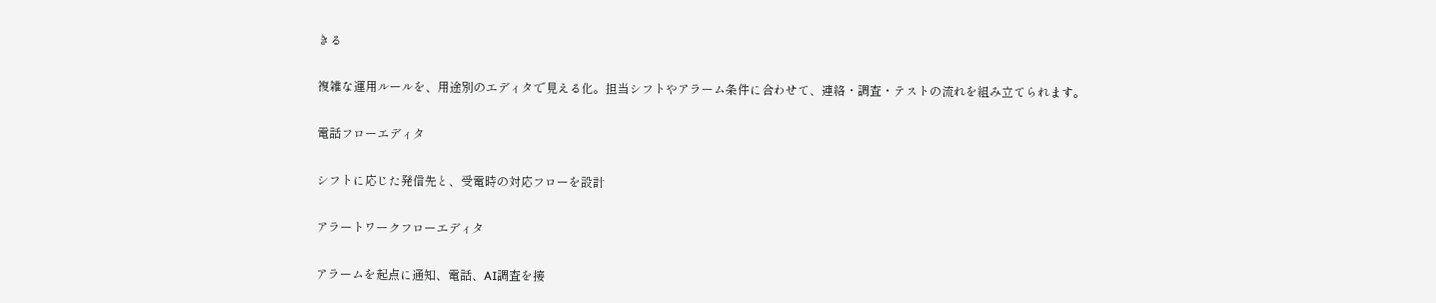きる

複雑な運用ルールを、用途別のエディタで見える化。担当シフトやアラーム条件に合わせて、連絡・調査・テストの流れを組み立てられます。

電話フローエディタ

シフトに応じた発信先と、受電時の対応フローを設計

アラートワークフローエディタ

アラームを起点に通知、電話、AI調査を接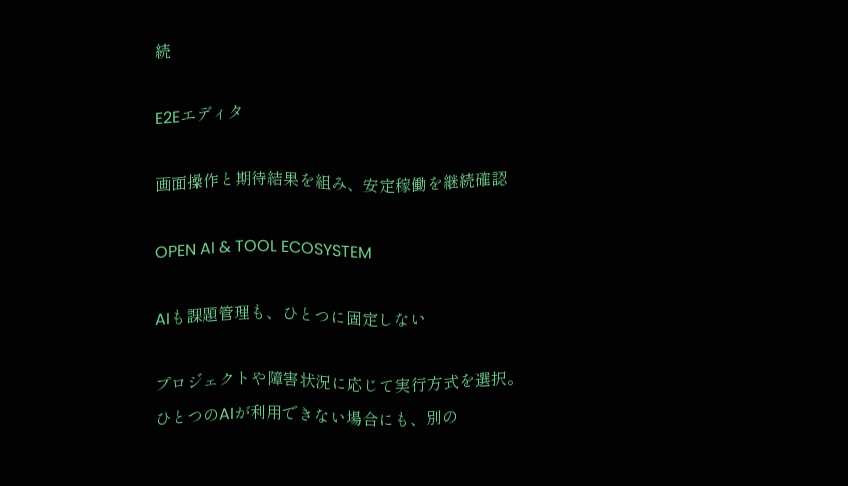続

E2Eエディタ

画面操作と期待結果を組み、安定稼働を継続確認

OPEN AI & TOOL ECOSYSTEM

AIも課題管理も、ひとつに固定しない

プロジェクトや障害状況に応じて実行方式を選択。ひとつのAIが利用できない場合にも、別の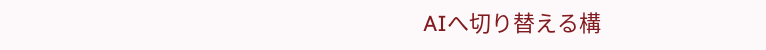AIへ切り替える構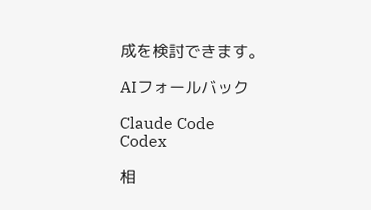成を検討できます。

AIフォールバック

Claude Code
Codex

相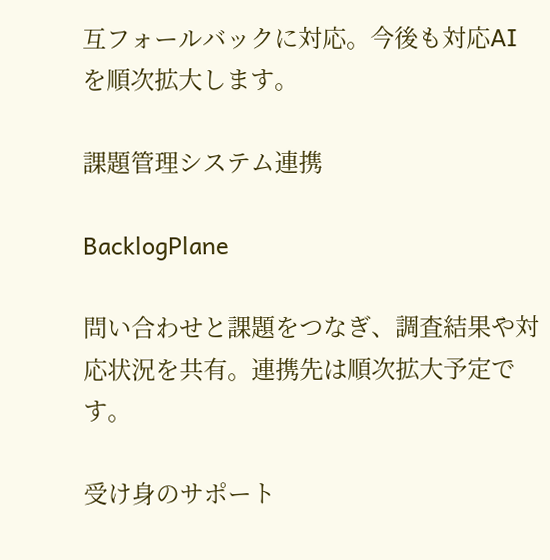互フォールバックに対応。今後も対応AIを順次拡大します。

課題管理システム連携

BacklogPlane

問い合わせと課題をつなぎ、調査結果や対応状況を共有。連携先は順次拡大予定です。

受け身のサポート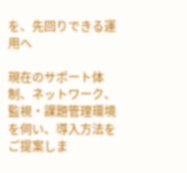を、先回りできる運用へ

現在のサポート体制、ネットワーク、監視・課題管理環境を伺い、導入方法をご提案しま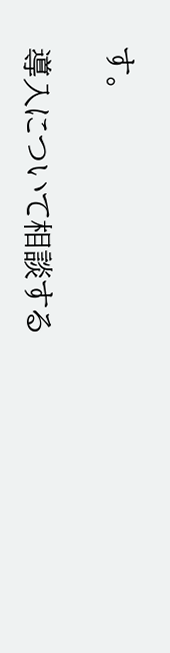す。

導入について相談する